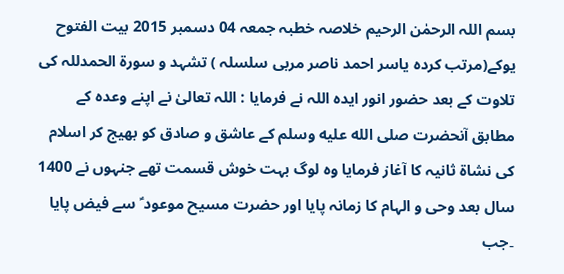بسم اللہ الرحمٰن الرحیم خلاصہ خطبہ جمعہ 04 دسمبر 2015 بیت الفتوح یوکے(مرتب کردہ یاسر احمد ناصر مربی سلسلہ ) تشہد و سورة الحمدللہ کی تلاوت کے بعد حضور انور ایدہ اللہ نے فرمایا : اللہ تعالیٰ نے اپنے وعدہ کے مطابق آنحضرت صلى الله عليه وسلم کے عاشق و صادق کو بھیج کر اسلام کی نشاة ثانیہ کا آغاز فرمایا وہ لوگ بہت خوش قسمت تھے جنہوں نے 1400 سال بعد وحی و الہام کا زمانہ پایا اور حضرت مسیح موعود ؑ سے فیض پایا ۔جب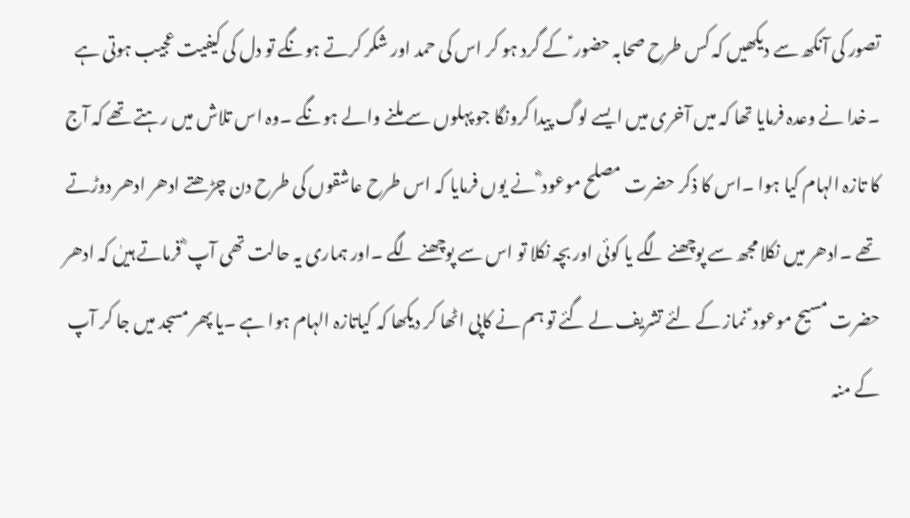تصور کی آنکھ سے دیکھیں کہ کس طرح صحابہ حضور ؑ کے گرد ہو کر اس کی حمد اور شکر کرتے ہونگے تو دل کی کیفیت عجیب ہوتی ہے ۔خدا نے وعدہ فرمایا تھا کہ میں آخری میں ایسے لوگ پیدا کرونگا جو پہلوں سے ملنے والے ہونگے ۔وہ اس تلاش میں رہتے تھے کہ آج کا تازہ الہام کیا ہوا ۔اس کا ذکر حضرت مصلح موعود ؓ نے یوں فرمایا کہ اس طرح عاشقوں کی طرح دن چڑھتے ادھر ادھر دوڑتے تھے ۔ادھر میں نکلا مجھ سے پوچھنے لگے یا کوئی اور بچہ نکلا تو اس سے پوچھنے لگے ۔اور ہماری یہ حالت تھی آپ ؓ فرماتے ہیںٰ کہ ادھر حضرت مسیح موعود ؑ نماز کے لئے تشریف لے گئے تو ہم نے کاپی اٹھا کر دیکھا کہ کیاتازہ الہام ہوا ہے ۔یا پھر مسجد میں جا کر آپ کے منہ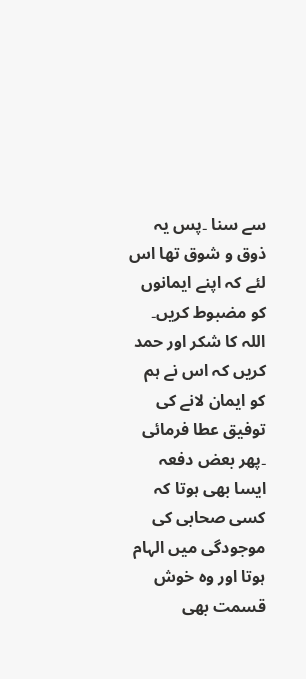سے سنا ۔پس یہ ذوق و شوق تھا اس لئے کہ اپنے ایمانوں کو مضبوط کریں۔ اللہ کا شکر اور حمد کریں کہ اس نے ہم کو ایمان لانے کی توفیق عطا فرمائی ۔پھر بعض دفعہ ایسا بھی ہوتا کہ کسی صحابی کی موجودگی میں الہام ہوتا اور وہ خوش قسمت بھی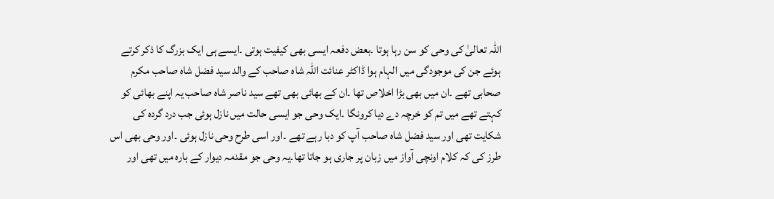اللہ تعالیٰ کی وحی کو سن رہا ہوتا ۔بعض دفعہ ایسی بھی کیفیت ہوتی ۔ایسے ہی ایک بزرگ کا ذکر کرتے ہوئے جن کی موجودگی میں الہام ہوا ڈاکٹر عنائت اللہ شاہ صاحب کے والد سید فضل شاہ صاحب مکرم صحابی تھے ۔ان میں بھی بڑا اخلاص تھا ۔ان کے بھائی بھی تھے سید ناصر شاہ صاحب یہ اپنے بھائی کو کہتے تھے میں تم کو خرچہ دے دیا کرونگا ۔ایک وحی جو ایسی حالت میں نازل ہوئی جب درد گردہ کی شکایت تھی اور سید فضل شاہ صاحب آپ کو دبا رہے تھے ۔اور اسی طرح وحی نازل ہوئی ۔اور وحی بھی اس طرز کی کہ کلام اونچی آواز میں زبان پر جاری ہو جاتا تھا۔یہ وحی جو مقدمہ دیوار کے بارہ میں تھی اور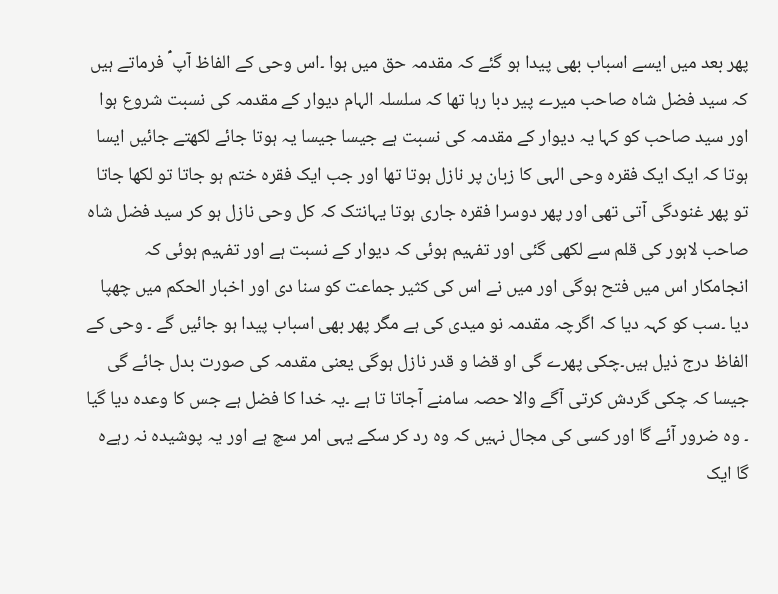پھر بعد میں ایسے اسباب بھی پیدا ہو گئے کہ مقدمہ حق میں ہوا ۔اس وحی کے الفاظ آپ ؑ فرماتے ہیں کہ سید فضل شاہ صاحب میرے پیر دبا رہا تھا کہ سلسلہ الہام دیوار کے مقدمہ کی نسبت شروع ہوا اور سید صاحب کو کہا یہ دیوار کے مقدمہ کی نسبت ہے جیسا جیسا یہ ہوتا جائے لکھتے جائیں ایسا ہوتا کہ ایک ایک فقرہ وحی الہی کا زبان پر نازل ہوتا تھا اور جب ایک فقرہ ختم ہو جاتا تو لکھا جاتا تو پھر غنودگی آتی تھی اور پھر دوسرا فقرہ جاری ہوتا یہانتک کہ کل وحی نازل ہو کر سید فضل شاہ صاحب لاہور کی قلم سے لکھی گئی اور تفہیم ہوئی کہ دیوار کے نسبت ہے اور تفہیم ہوئی کہ انجامکار اس میں فتح ہوگی اور میں نے اس کی کثیر جماعت کو سنا دی اور اخبار الحکم میں چھپا دیا ۔سب کو کہہ دیا کہ اگرچہ مقدمہ نو میدی کی ہے مگر پھر بھی اسباب پیدا ہو جائیں گے ۔ وحی کے الفاظ درج ذیل ہیں۔چکی پھرے گی او قضا و قدر نازل ہوگی یعنی مقدمہ کی صورت بدل جائے گی جیسا کہ چکی گردش کرتی آگے والا حصہ سامنے آجاتا تا ہے ۔یہ خدا کا فضل ہے جس کا وعدہ دیا گیا ۔ وہ ضرور آئے گا اور کسی کی مجال نہیں کہ وہ رد کر سکے یہی امر سچ ہے اور یہ پوشیدہ نہ رہےہ گا ایک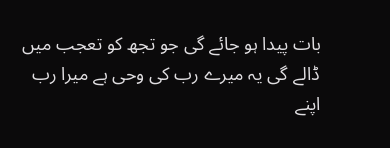بات پیدا ہو جائے گی جو تجھ کو تعجب میں ڈالے گی یہ میرے رب کی وحی ہے میرا رب اپنے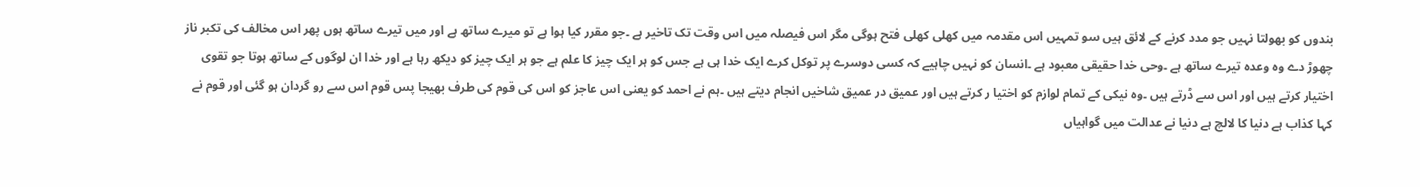بندوں کو بھولتا نہیں جو مدد کرنے کے لائق ہیں سو تمہیں اس مقدمہ میں کھلی کھلی فتح ہوگی مگر اس فیصلہ میں اس وقت تک تاخیر ہے ۔جو مقرر کیا ہوا ہے تو میرے ساتھ ہے اور میں تیرے ساتھ ہوں پھر اس مخالف کی تکبر ناز چھوڑ دے وہ وعدہ تیرے ساتھ ہے ۔وحی خدا حقیقی معبود ہے ۔انسان کو نہیں چاہیے کہ کسی دوسرے پر توکل کرے ایک خدا ہی ہے جس کو ہر ایک چیز کا علم ہے جو ہر ایک چیز کو دیکھ رہا ہے اور خدا ان لوگوں کے ساتھ ہوتا جو تقوی اختیار کرتے ہیں اور اس سے ڈرتے ہیں ۔وہ نیکی کے تمام لوازم کو اختیا ر کرتے ہیں اور عمیق در عمیق شاخیں انجام دیتے ہیں ۔ہم نے احمد کو یعنی اس عاجز کو اس کی قوم کی طرف بھیجا پس قوم اس سے رو گردان ہو گئی اور قوم نے کہا کذاب ہے دنیا کا لالچ ہے دنیا نے عدالت میں گواہیاں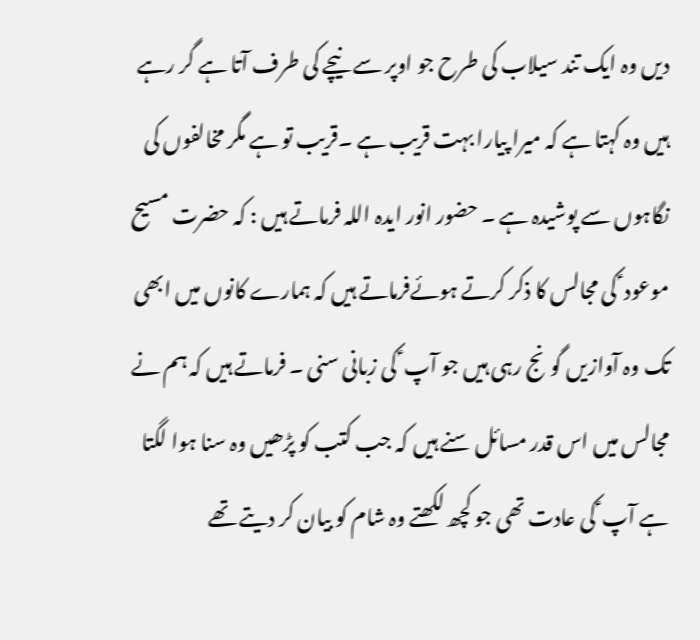دیں وہ ایک تند سیلاب کی طرح جو اوپر سے نیچے کی طرف آتا ہے گر رہے ہیں وہ کہتا ہے کہ میرا پیارا بہت قریب ہے ۔قریب تو ہے مگر مخالفوں کی نگاہوں سے پوشیدہ ہے ۔ حضور انور ایدہ اللہ فرماتے ہیں : کہ حضرت مسیح موعود ؑ کی مجالس کا ذکر کرتے ہوئےفرماتے ہیں کہ ہمارے کانوں میں ابھی تک وہ آوازیں گونج رہی ہیں جو آپ ؑ کی زبانی سنی ۔ فرماتے ہیں کہ ہم نے مجالس میں اس قدر مسائل سنے ہیں کہ جب کتب کو پڑھیں وہ سنا ہوا لگتا ہے آپ ؑ کی عادت تھی جو کچھ لکھتے وہ شام کو بیان کر دیتے تھے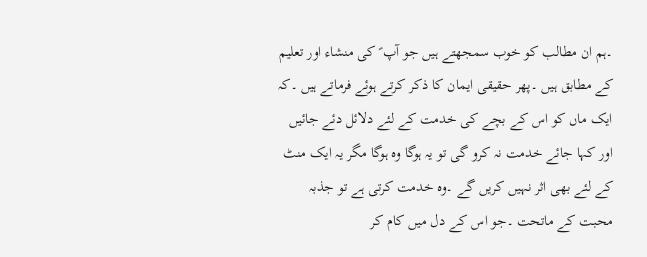۔ہم ان مطالب کو خوب سمجھتے ہیں جو آپ ؑ کی منشاء اور تعلیم کے مطابق ہیں ۔پھر حقیقی ایمان کا ذکر کرتے ہوئے فرماتے ہیں ۔کہ ایک ماں کو اس کے بچے کی خدمت کے لئے دلائل دئے جائیں اور کہا جائے خدمت نہ کرو گی تو یہ ہوگا وہ ہوگا مگر یہ ایک منٹ کے لئے بھی اثر نہیں کریں گے ۔وہ خدمت کرتی ہے تو جذبہ محبت کے ماتحت ۔جو اس کے دل میں کام کر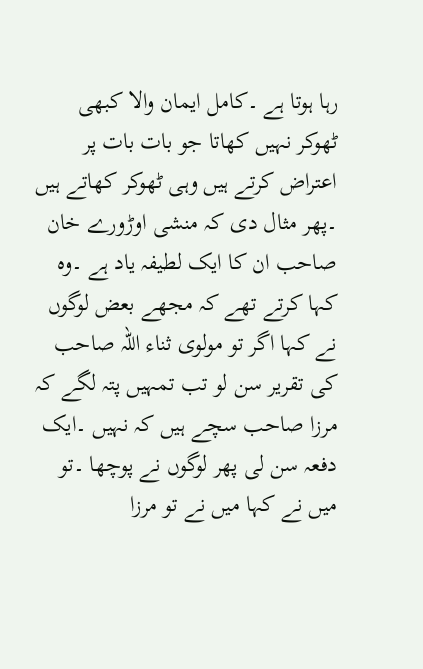رہا ہوتا ہے ۔کامل ایمان والا کبھی ٹھوکر نہیں کھاتا جو بات بات پر اعتراض کرتے ہیں وہی ٹھوکر کھاتے ہیں ۔پھر مثال دی کہ منشی اوڑورے خان صاحب ان کا ایک لطیفہ یاد ہے ۔وہ کہا کرتے تھے کہ مجھے بعض لوگوں نے کہا اگر تو مولوی ثناء اللہ صاحب کی تقریر سن لو تب تمہیں پتہ لگے کہ مرزا صاحب سچے ہیں کہ نہیں ۔ایک دفعہ سن لی پھر لوگوں نے پوچھا ۔تو میں نے کہا میں نے تو مرزا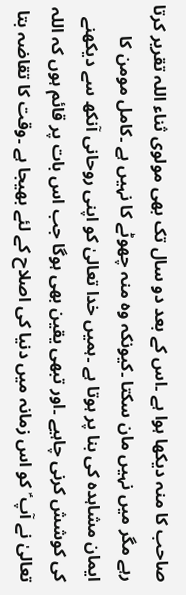صاحب کا منہ دیکھا ہوا ہے ۔اس کے بعد دو سال تک بھی مولوی ثناء اللہ تقریر کرتا رہے مگر میں نہیں مان سکتا ۔کیونکہ وہ منہ چھوٹے کا نہیں ہے ۔کامل مومن کا ایمان مشاہدہ کی بنا پر ہوتا ہے ۔ہمیں خدا تعالیٰ کو اپنی روحانی آنکھ سے دیکھنے کی کوشش کرنی چاہیے ۔اور تبھی یقین بھی ہوگا جب اس بات پر قائم ہوں کہ اللہ تعالیٰ نے آپ ؑ کو اس زمانہ میں دنیا کی اصلاح کے لئے بھیجا ہے ۔وقت کا تقاضہ بتا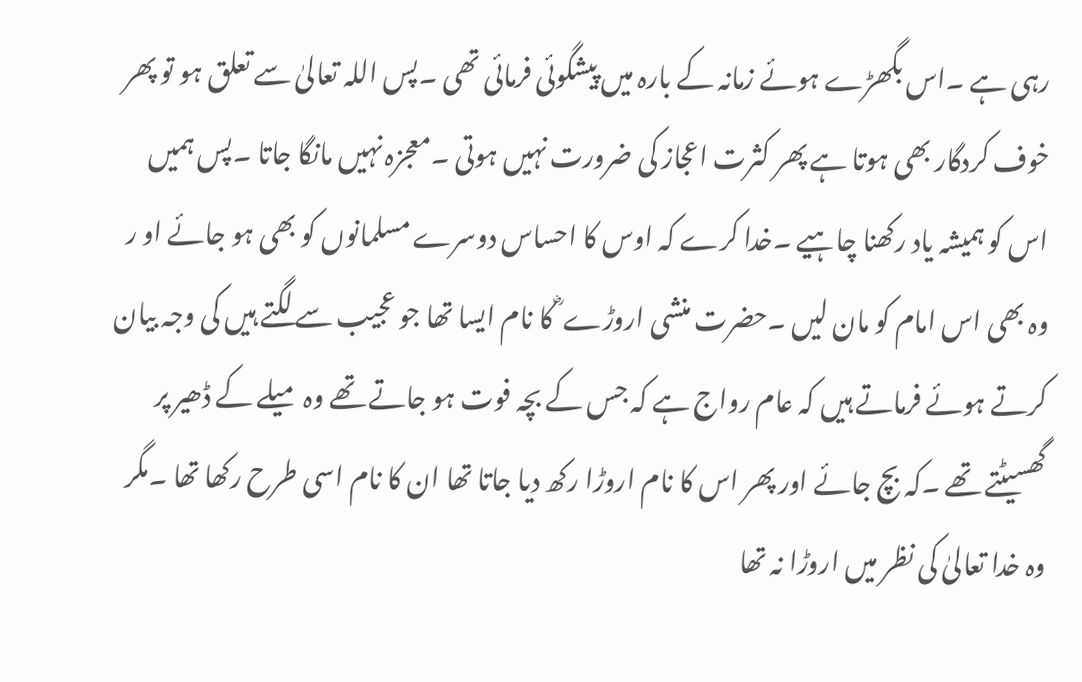رہی ہے ۔اس بگھڑے ہوئے زمانہ کے بارہ میں پیشگوئی فرمائی تھی ۔پس اللہ تعالیٰ سے تعلق ہو تو پھر خوف کردگار بھی ہوتا ہے پھر کثرت اعجاز کی ضرورت نہیں ہوتی ۔معجزہ نہیں مانگا جاتا ۔پس ہمیں اس کو ہمیشہ یاد رکھنا چاہیے ۔خدا کرے کہ اوس کا احساس دوسرے مسلمانوں کو بھی ہو جائے او ر وہ بھی اس امام کو مان لیں ۔حضرت منشی اروڑے ؓ کا نام ایسا تھا جو عجیب سے لگتے ہیں کی وجہ بیان کرتے ہوئے فرماتے ہیں کہ عام رواج ہے کہ جس کے بچہ فوت ہو جاتے تھے وہ میلے کے ڈھیر پر گھسیٹتے تھے ۔کہ بچ جائے اور پھر اس کا نام اروڑا رکھ دیا جاتا تھا ان کا نام اسی طرح رکھا تھا ۔مگر وہ خدا تعالیٰ کی نظر میں اروڑا نہ تھا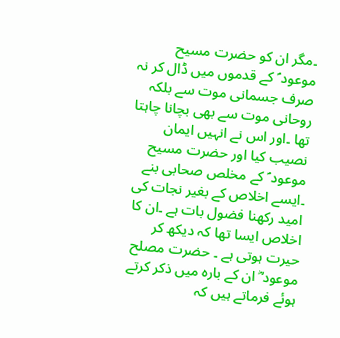۔مگر ان کو حضرت مسیح موعود ؑ کے قدموں میں ڈال کر نہ صرف جسمانی موت سے بلکہ روحانی موت سے بھی بچانا چاہتا تھا ۔اور اس نے انہیں ایمان نصیب کیا اور حضرت مسیح موعود ؑ کے مخلص صحابی بنے ۔ایسے اخلاص کے بغیر نجات کی امید رکھنا فضول بات ہے ۔ان کا اخلاص ایسا تھا کہ دیکھ کر حیرت ہوتی ہے ۔ حضرت مصلح موعود ؓ ان کے بارہ میں ذکر کرتے ہوئے فرماتے ہیں کہ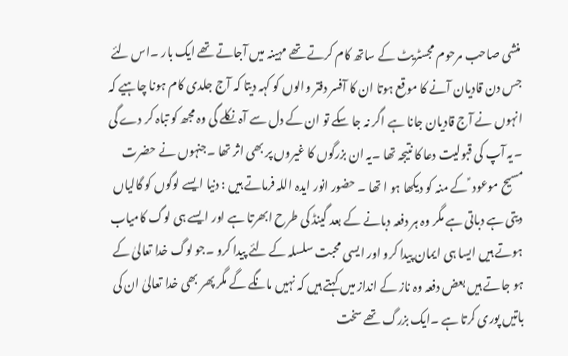منشی صاحب مرحوم مجسٹریٹ کے ساتھ کام کرتے تھے مہینہ میں آجاتے تھے ایک بار ۔اس لئے جس دن قادیان آنے کا موقع ہوتا ان کا آفسر دفتر والوں کو کہہ دیتا کہ آج جلدی کام ہونا چاہیے کہ انہوں نے آج قادیان جانا ہے اگر نہ جا سکے تو ان کے دل سے آہ نکلے گی وہ مجھ کو تباہ کر دے گی ۔یہ آپ کی قبولیت دعا کا نتیجہ تھا ۔یہ ان بزرگوں کا غیروں پر بھی اثر تھا ۔جنہوں نے حضرت مسیح موعود ؑ کے منہ کو دیکھا ہو ا تھا ۔ حضور انور ایدہ اللہ فرماتے ہیں : دنیا ایسے لوگوں کو گالیاں دیتی ہے دباتی ہے مگر وہ ہر دفعہ دبانے کے بعد گینڈ کی طرح ابھرتا ہے اور ایسے ہی لوگ کامیاب ہوتے ہیں ایسا ہی ایمان پیدا کرو اور ایسی محبت سلسلہ کے لئے پیدا کرو ۔جو لوگ خدا تعالیٰ کے ہو جاتے ہیں بعض دفعہ وہ ناز کے انداز میں کہتے ہیں کہ نہیں مانگے گے مگر پھر بھی خدا تعالیٰ ان کی باتیں پوری کرتا ہے ۔ایک بزرگ تھے سخت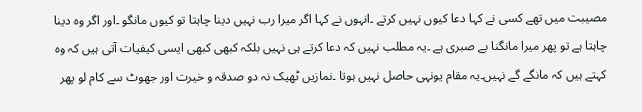مصیبت میں تھے کسی نے کہا دعا کیوں نہیں کرتے ۔انہوں نے کہا اگر میرا رب نہیں دینا چاہتا تو کیوں مانگو ۔اور اگر وہ دینا چاہتا ہے تو پھر میرا مانگنا بے صبری ہے ۔یہ مطلب نہیں کہ دعا کرتے ہی نہیں بلکہ کبھی کبھی ایسی کیفیات آتی ہیں کہ وہ کہتے ہیں کہ مانگے گے نہیں۔یہ مقام یونہی حاصل نہیں ہوتا ۔نمازیں ٹھیک نہ دو صدقہ و خیرت اور جھوٹ سے کام لو پھر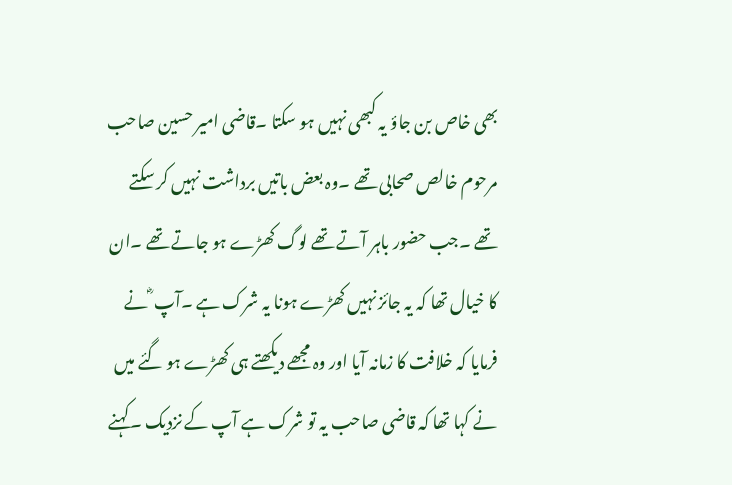بھی خاص بن جاؤ یہ کبھی نہیں ہو سکتا ۔قاضی امیر حسین صاحب مرحوم خالص صحابی تھے ۔وہ بعض باتیں برداشت نہیں کر سکتے تھے ۔جب حضور باہر آتے تھے لوگ کھڑے ہو جاتے تھے ۔ان کا خیال تھا کہ یہ جائز نہیں کھڑے ہونا یہ شرک ہے ۔آپ ؓ نے فرمایا کہ خلافت کا زمانہ آیا اور وہ مجھے دیکھتے ہی کھڑے ہو گئے میں نے کہا تھا کہ قاضی صاحب یہ تو شرک ہے آپ کے نزدیک ۔کہنے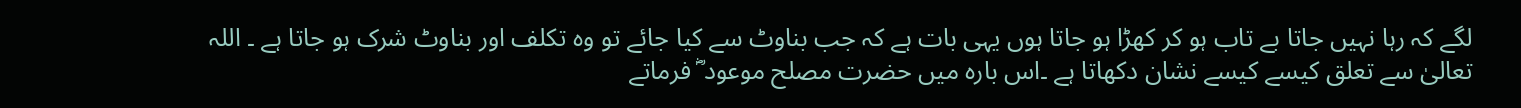لگے کہ رہا نہیں جاتا بے تاب ہو کر کھڑا ہو جاتا ہوں یہی بات ہے کہ جب بناوٹ سے کیا جائے تو وہ تکلف اور بناوٹ شرک ہو جاتا ہے ۔ اللہ تعالیٰ سے تعلق کیسے کیسے نشان دکھاتا ہے ۔اس بارہ میں حضرت مصلح موعود ؓ فرماتے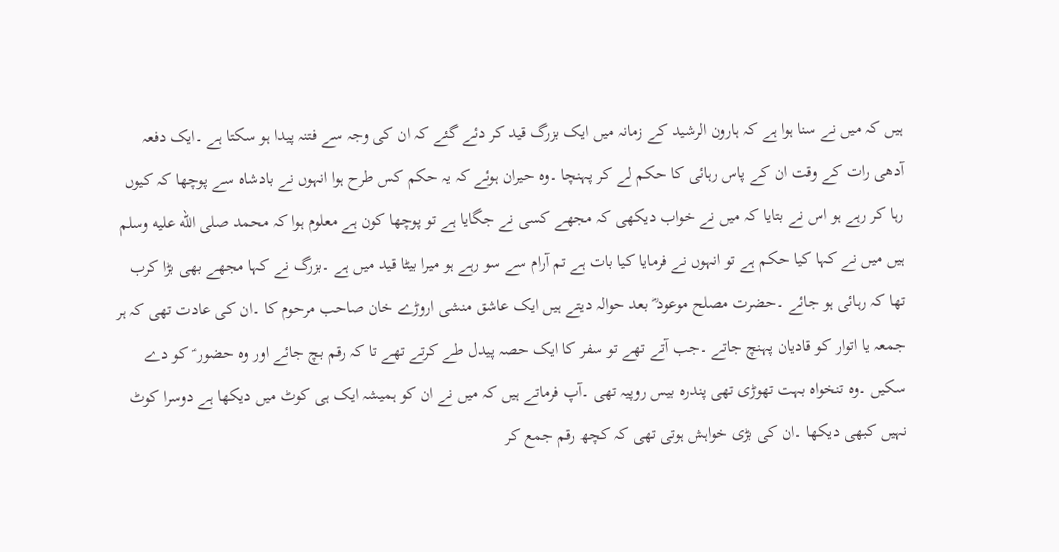ہیں کہ میں نے سنا ہوا ہے کہ ہارون الرشید کے زمانہ میں ایک بزرگ قید کر دئے گئے کہ ان کی وجہ سے فتنہ پیدا ہو سکتا ہے ۔ایک دفعہ آدھی رات کے وقت ان کے پاس رہائی کا حکم لے کر پہنچا ۔وہ حیران ہوئے کہ یہ حکم کس طرح ہوا انہوں نے بادشاہ سے پوچھا کہ کیوں رہا کر رہے ہو اس نے بتایا کہ میں نے خواب دیکھی کہ مجھے کسی نے جگایا ہے تو پوچھا کون ہے معلوم ہوا کہ محمد صلى الله عليه وسلم ہیں میں نے کہا کیا حکم ہے تو انہوں نے فرمایا کیا بات ہے تم آرام سے سو رہے ہو میرا بیٹا قید میں ہے ۔بزرگ نے کہا مجھے بھی بڑا کرب تھا کہ رہائی ہو جائے ۔حضرت مصلح موعود ؓ بعد حوالہ دیتے ہیں ایک عاشق منشی اروڑے خان صاحب مرحوم کا ۔ان کی عادت تھی کہ ہر جمعہ یا اتوار کو قادیان پہنچ جاتے ۔جب آتے تھے تو سفر کا ایک حصہ پیدل طے کرتے تھے تا کہ رقم بچ جائے اور وہ حضور ؑ کو دے سکیں ۔وہ تنخواہ بہت تھوڑی تھی پندرہ بیس روپیہ تھی ۔آپ فرماتے ہیں کہ میں نے ان کو ہمیشہ ایک ہی کوٹ میں دیکھا ہے دوسرا کوٹ نہیں کبھی دیکھا ۔ان کی بڑی خواہش ہوتی تھی کہ کچھ رقم جمع کر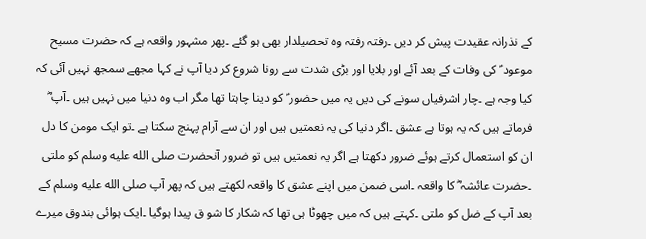کے نذرانہ عقیدت پیش کر دیں ۔رفتہ رفتہ وہ تحصیلدار بھی ہو گئے ۔پھر مشہور واقعہ ہے کہ حضرت مسیح موعود ؑ کی وفات کے بعد آئے اور بلایا اور بڑی شدت سے رونا شروع کر دیا آپ نے کہا مجھے سمجھ نہیں آئی کہ کیا وجہ ہے ۔چار اشرفیاں سونے کی دیں یہ میں حضور ؑ کو دینا چاہتا تھا مگر اب وہ دنیا میں نہیں ہیں ۔آپ ؓ فرماتے ہیں کہ یہ ہوتا ہے عشق ۔اگر دنیا کی یہ نعمتیں ہیں اور ان سے آرام پہنچ سکتا ہے ۔تو ایک مومن کا دل ان کو استعمال کرتے ہوئے ضرور دکھتا ہے اگر یہ نعمتیں ہیں تو ضرور آنحضرت صلى الله عليه وسلم کو ملتی ۔حضرت عائشہ ؓ کا واقعہ ۔اسی ضمن میں اپنے عشق کا واقعہ لکھتے ہیں کہ پھر آپ صلى الله عليه وسلم کے بعد آپ کے ضل کو ملتی ۔کہتے ہیں کہ میں چھوٹا ہی تھا کہ شکار کا شو ق پیدا ہوگیا ۔ایک ہوائی بندوق میرے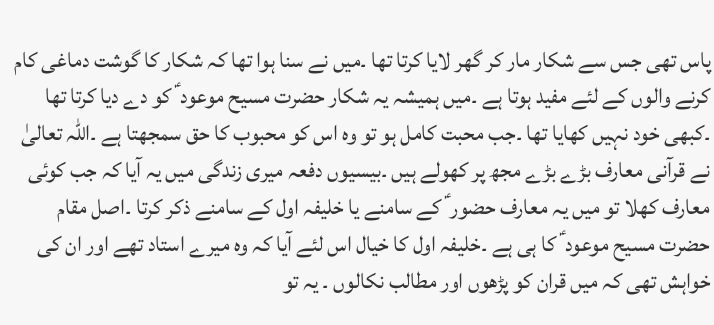پاس تھی جس سے شکار مار کر گھر لایا کرتا تھا ۔میں نے سنا ہوا تھا کہ شکار کا گوشت دماغی کام کرنے والوں کے لئے مفید ہوتا ہے ۔میں ہمیشہ یہ شکار حضرت مسیح موعود ؑ کو دے دیا کرتا تھا ۔کبھی خود نہیں کھایا تھا ۔جب محبت کامل ہو تو وہ اس کو محبوب کا حق سمجھتا ہے ۔اللہ تعالیٰ نے قرآنی معارف بڑے بڑے مجھ پر کھولے ہیں ۔بیسیوں دفعہ میری زندگی میں یہ آیا کہ جب کوئی معارف کھلا تو میں یہ معارف حضور ؑ کے سامنے یا خلیفہ اول کے سامنے ذکر کرتا ۔اصل مقام حضرت مسیح موعود ؑ کا ہی ہے ۔خلیفہ اول کا خیال اس لئے آیا کہ وہ میرے استاد تھے اور ان کی خواہش تھی کہ میں قران کو پڑھوں اور مطالب نکالوں ۔ یہ تو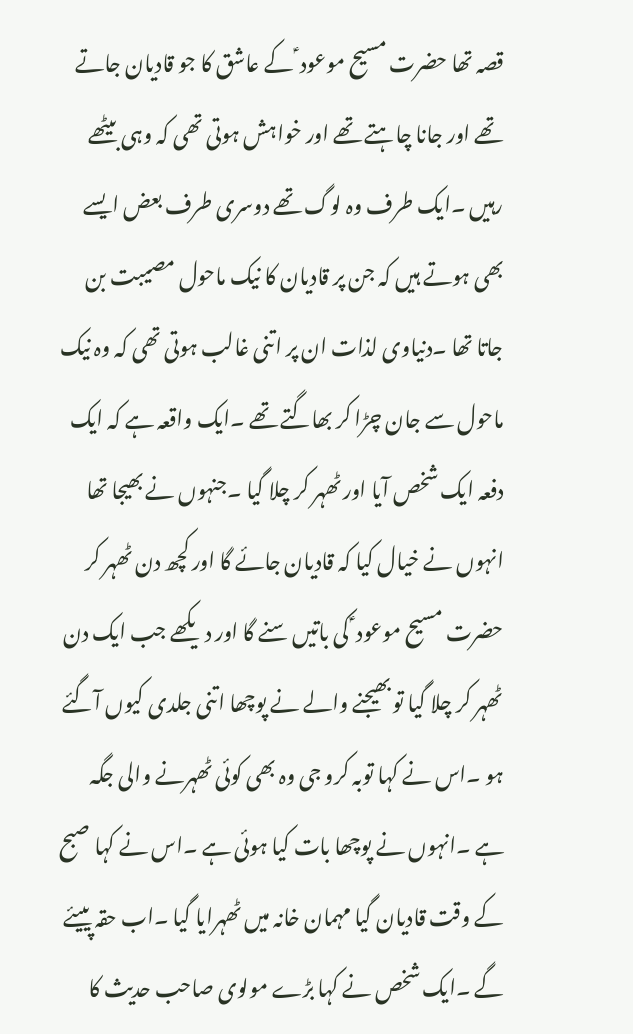قصہ تھا حضرت مسیح موعود ؑ کے عاشق کا جو قادیان جاتے تھے اور جانا چاہتے تھے اور خواہش ہوتی تھی کہ وہی بیٹھے رہیں ۔ایک طرف وہ لوگ تھے دوسری طرف بعض ایسے بھی ہوتے ہیں کہ جن پر قادیان کا نیک ماحول مصیبت بن جاتا تھا ۔دنیاوی لذات ان پر اتنی غالب ہوتی تھی کہ وہ نیک ماحول سے جان چڑا کر بھاگتے تھے ۔ایک واقعہ ہے کہ ایک دفعہ ایک شخص آیا اور ٹھہر کر چلا گیا ۔جنہوں نے بھیجا تھا انہوں نے خیال کیا کہ قادیان جائے گا اور کچھ دن ٹھہر کر حضرت مسیح موعود ؑ کی باتیں سنے گا اور دیکھے جب ایک دن ٹھہر کر چلا گیا تو بھیجنے والے نے پوچھا اتنی جلدی کیوں آگئے ہو ۔اس نے کہا توبہ کرو جی وہ بھی کوئی ٹھہرنے والی جگہ ہے ۔انہوں نے پوچھا بات کیا ہوئی ہے ۔اس نے کہا صبح کے وقت قادیان گیا مہمان خانہ میں ٹھہرایا گیا ۔اب حقہ پییئے گے ۔ایک شخص نے کہا بڑے مولوی صاحب حدیث کا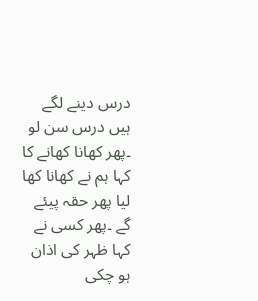درس دینے لگے ہیں درس سن لو ۔پھر کھانا کھانے کا کہا ہم نے کھانا کھا لیا پھر حقہ پیئے گے ۔پھر کسی نے کہا ظہر کی اذان ہو چکی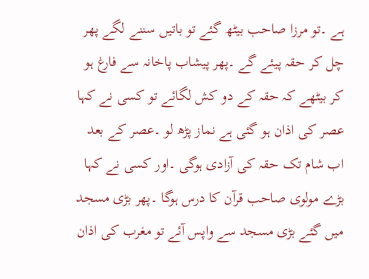ہے ۔تو مرزا صاحب بیٹھ گئے تو باتیں سننے لگے پھر چل کر حقہ پیئے گے ۔پھر پیشاب پاخانہ سے فارغ ہو کر بیٹھے کہ حقہ کے دو کش لگائے تو کسی نے کہا عصر کی اذان ہو گئی ہے نماز پڑھ لو ۔عصر کے بعد اب شام تک حقہ کی آزادی ہوگی ۔اور کسی نے کہا بڑے مولوی صاحب قرآن کا درس ہوگا ۔پھر بڑی مسجد میں گئے بڑی مسجد سے واپس آئے تو مغرب کی اذان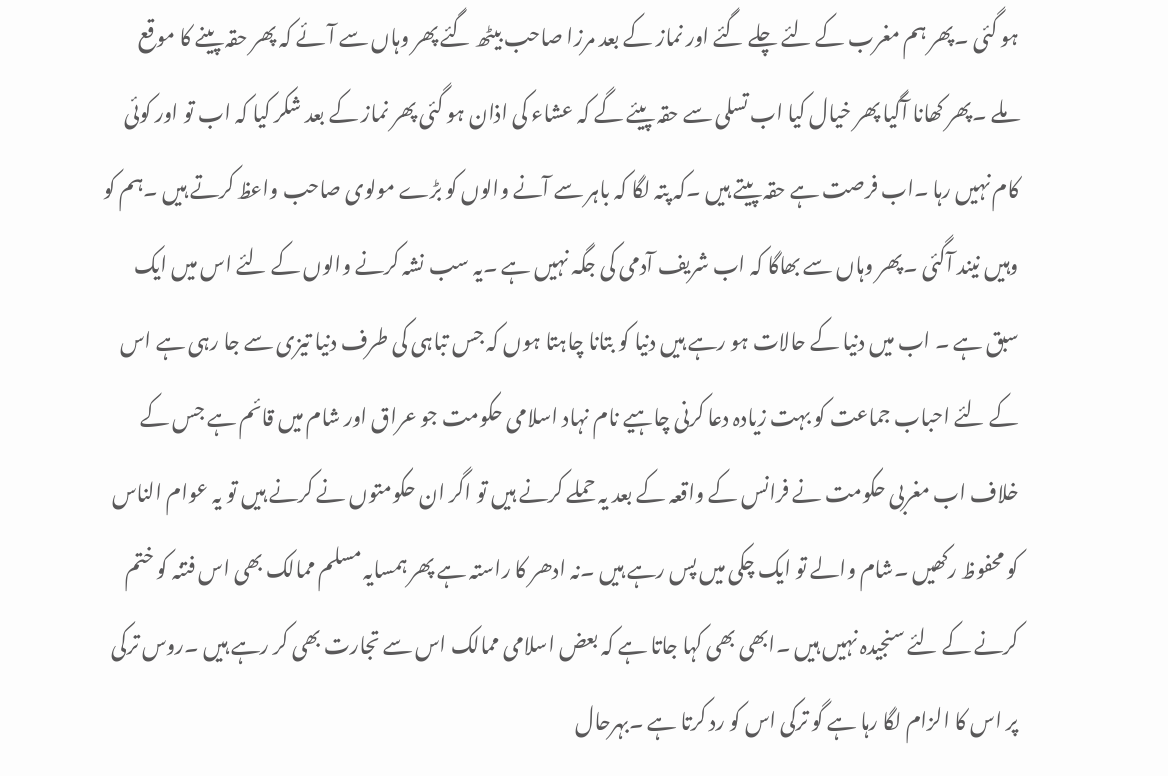ہو گئی ۔پھر ہم مغرب کے لئے چلے گئے اور نماز کے بعد مرزا صاحب بیٹھ گئے پھر وہاں سے آئے کہ پھر حقہ پینے کا موقع ملے ۔پھر کھانا آگیا پھر خیال کیا اب تسلی سے حقہ پیئے گے کہ عشاء کی اذان ہو گئی پھر نماز کے بعد شکر کیا کہ اب تو اور کوئی کام نہیں رہا ۔اب فرصت ہے حقہ پیتے ہیں ۔کہ پتہ لگا کہ باہر سے آنے والوں کو بڑے مولوی صاحب واعظ کرتے ہیں ۔ہم کو وہیں نیند آگئی ۔پھر وہاں سے بھاگا کہ اب شریف آدمی کی جگہ نہیں ہے ۔یہ سب نشہ کرنے والوں کے لئے اس میں ایک سبق ہے ۔ اب میں دنیا کے حالات ہو رہے ہیں دنیا کو بتانا چاہتا ہوں کہ جس تباہی کی طرف دنیا تیزی سے جا رہی ہے اس کے لئے احباب جماعت کو بہت زیادہ دعا کرنی چاہیے نام نہاد اسلامی حکومت جو عراق اور شام میں قائم ہے جس کے خلاف اب مغربی حکومت نے فرانس کے واقعہ کے بعد یہ حملے کرنے ہیں تو اگر ان حکومتوں نے کرنے ہیں تو یہ عوام الناس کو محفوظ رکھیں ۔شام والے تو ایک چکی میں پس رہے ہیں ۔نہ ادھر کا راستہ ہے پھر ہمسایہ مسلم ممالک بھی اس فتنہ کو ختم کرنے کے لئے سنجیدہ نہیں ہیں ۔ابھی بھی کہا جاتا ہے کہ بعض اسلامی ممالک اس سے تجارت بھی کر رہے ہیں ۔روس ترکی پر اس کا الزام لگا رہا ہے گو ترکی اس کو رد کرتا ہے ۔بہرحال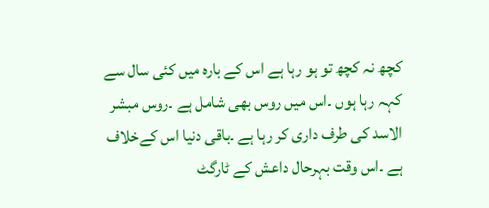کچھ نہ کچھ تو ہو رہا ہے اس کے بارہ میں کئی سال سے کہہ رہا ہوں ۔اس میں روس بھی شامل ہے ۔روس مبشر الاسد کی طرف داری کر رہا ہے ۔باقی دنیا اس کےخلاف ہے ۔اس وقت بہرحال داعش کے ٹارگٹ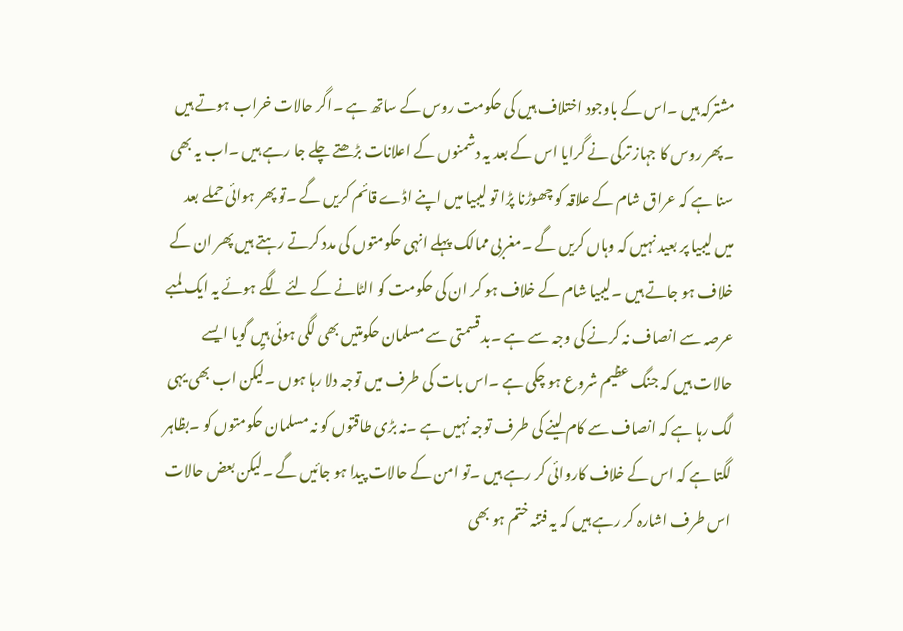مشترکہ ہیں ۔اس کے باوجود اختلاف ہیں کی حکومت روس کے ساتھ ہے ۔اگر حالات خراب ہوتے ہیں ۔پھر روس کا جہاز ترکی نے گرایا اس کے بعد یہ دشمنوں کے اعلانات بڑھتے چلے جا رہے ہیں ۔اب یہ بھی سنا ہے کہ عراق شام کے علاقہ کو چھوڑنا پڑا تو لیبیا میں اپنے اڈے قائم کریں گے ۔تو پھر ہوائی حملے بعد میں لیبیا پر بعید نہیں کہ وہاں کریں گے ۔مغربی ممالک پہلے انہی حکومتوں کی مدد کرتے رہتے ہیں پھر ان کے خلاف ہو جاتے ہیں ۔لیبیا شام کے خلاف ہو کر ان کی حکومت کو الٹانے کے لئے لگے ہوئے یہ ایک لمبے عرصہ سے انصاف نہ کرنے کی وجہ سے ہے ۔بد قسمتی سے مسلمان حکومتیں بھی لگی ہوئی ہیٍں گویا ایسے حالات ہیں کہ جنگ عظیم شروع ہو چکی ہے ۔اس بات کی طرف میں توجہ دلا رہا ہوں ۔لیکن اب بھی یہی لگ رہا ہے کہ انصاف سے کام لینے کی طرف توجہ نہیں ہے ۔نہ بڑی طاقتوں کو نہ مسلمان حکومتوں کو ۔بظاہر لگتا ہے کہ اس کے خلاف کاروائی کر رہے ہیں ۔تو امن کے حالات پیدا ہو جائیں گے ۔لیکن بعض حالات اس طرف اشارہ کر رہے ہیں کہ یہ فتنہ ختم ہو بھی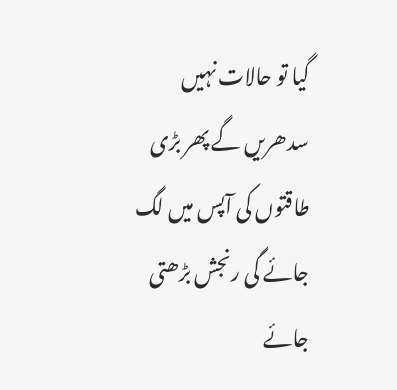گیا تو حالات نہیں سدھریں گے پھر بڑی طاقتوں کی آپس میں لگ جائے گی رنجش بڑھتی جائے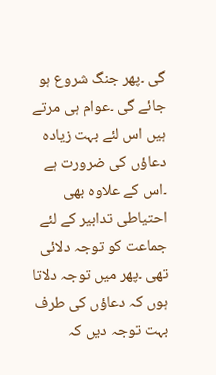گی ۔پھر جنگ شروع ہو جائے گی ۔عوام ہی مرتے ہیں اس لئے بہت زیادہ دعاؤں کی ضرورت ہے ۔اس کے علاوہ بھی احتیاطی تدابیر کے لئے جماعت کو توجہ دلائی تھی ۔پھر میں توجہ دلاتا ہوں کہ دعاؤں کی طرف بہت توجہ دیں کہ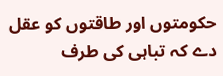حکومتوں اور طاقتوں کو عقل دے کہ تباہی کی طرف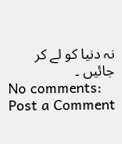نہ دنیا کو لے کر جائیں ۔
No comments:
Post a Comment